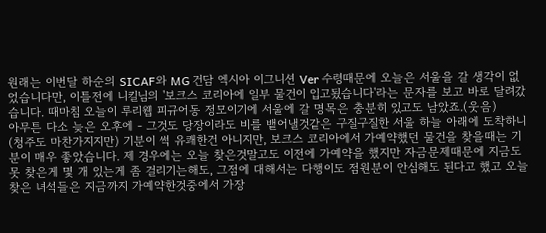원래는 이번달 하순의 SICAF와 MG 건담 엑시아 이그니션 Ver 수령때문에 오늘은 서울을 갈 생각이 없었습니다만, 이틀전에 니킬님의 '보크스 코리아에 일부 물건이 입고됬습니다'라는 문자를 보고 바로 달려갔습니다. 때마침 오늘이 루리웹 피규어동 정모이기에 서울에 갈 명목은 충분히 있고도 남았죠.(웃음)
아무튼 다소 늦은 오후에 - 그것도 당장이라도 비를 뱉어낼것같은 구질구질한 서울 하늘 아래에 도착하니(청주도 마찬가지지만) 기분이 썩 유쾌한건 아니지만, 보크스 코리아에서 가예약했던 물건을 찾을때는 기분이 매우 좋았습니다. 제 경우에는 오늘 찾은것말고도 이전에 가예약을 했지만 자금문제때문에 지금도 못 찾은게 몇 개 있는게 좀 걸리기는해도, 그점에 대해서는 다행이도 점원분이 안심해도 된다고 했고 오늘 찾은 녀석들은 지금까지 가예약한것중에서 가장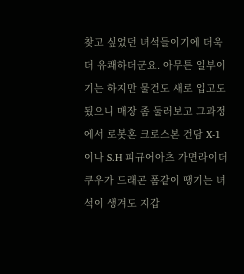찾고 싶었던 녀석들이기에 더욱 더 유쾌하더군요. 아무튼 일부이기는 하지만 물건도 새로 입고도 됬으니 매장 좀 둘러보고 그과정에서 로봇혼 크로스본 건담 X-1이나 S.H 피규어아츠 가면라이더 쿠우가 드래곤 폼같이 땡기는 녀석이 생겨도 지갑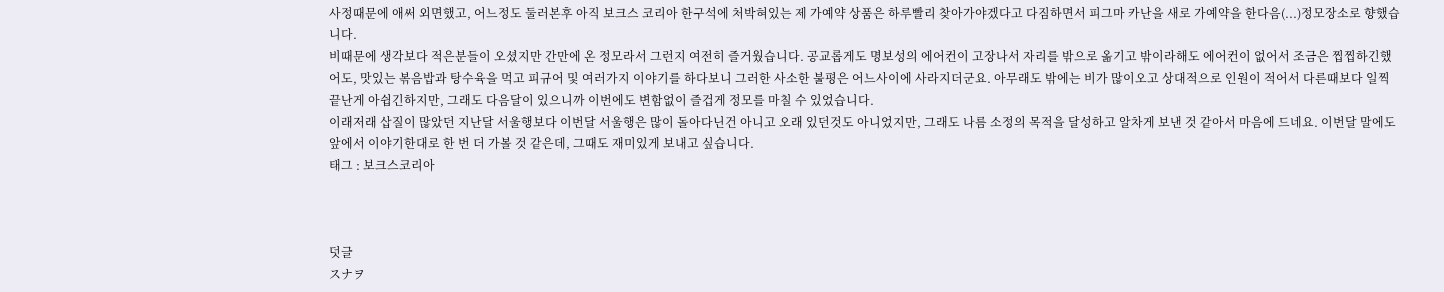사정때문에 애써 외면했고, 어느정도 둘러본후 아직 보크스 코리아 한구석에 처박혀있는 제 가예약 상품은 하루빨리 찾아가야겠다고 다짐하면서 피그마 카난을 새로 가예약을 한다음(...)정모장소로 향했습니다.
비때문에 생각보다 적은분들이 오셨지만 간만에 온 정모라서 그런지 여전히 즐거웠습니다. 공교롭게도 명보성의 에어컨이 고장나서 자리를 밖으로 옮기고 밖이라해도 에어컨이 없어서 조금은 찝찝하긴했어도, 맛있는 볶음밥과 탕수육을 먹고 피규어 및 여러가지 이야기를 하다보니 그러한 사소한 불평은 어느사이에 사라지더군요. 아무래도 밖에는 비가 많이오고 상대적으로 인원이 적어서 다른때보다 일찍 끝난게 아쉽긴하지만, 그래도 다음달이 있으니까 이번에도 변함없이 즐겁게 정모를 마칠 수 있었습니다.
이래저래 삽질이 많았던 지난달 서울행보다 이번달 서울행은 많이 돌아다닌건 아니고 오래 있던것도 아니었지만, 그래도 나름 소정의 목적을 달성하고 알차게 보낸 것 같아서 마음에 드네요. 이번달 말에도 앞에서 이야기한대로 한 번 더 가볼 것 같은데, 그때도 재미있게 보내고 싶습니다.
태그 : 보크스코리아



덧글
スナヲ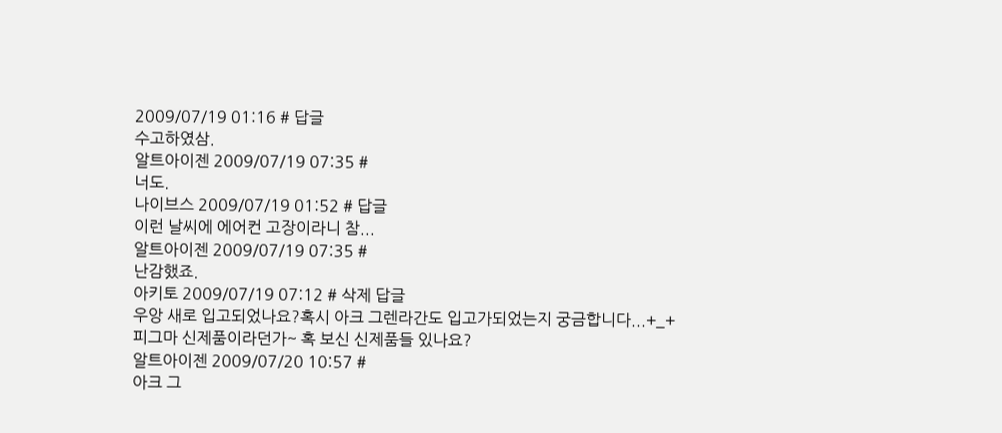2009/07/19 01:16 # 답글
수고하였삼.
알트아이젠 2009/07/19 07:35 #
너도.
나이브스 2009/07/19 01:52 # 답글
이런 날씨에 에어컨 고장이라니 참...
알트아이젠 2009/07/19 07:35 #
난감했죠.
아키토 2009/07/19 07:12 # 삭제 답글
우앙 새로 입고되었나요?혹시 아크 그렌라간도 입고가되었는지 궁금합니다...+_+
피그마 신제품이라던가~ 혹 보신 신제품들 있나요?
알트아이젠 2009/07/20 10:57 #
아크 그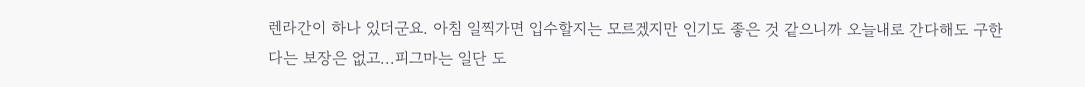렌라간이 하나 있더군요. 아침 일찍가면 입수할지는 모르겠지만 인기도 좋은 것 같으니까 오늘내로 간다해도 구한다는 보장은 없고...피그마는 일단 도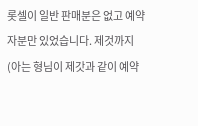롯셀이 일반 판매분은 없고 예약자분만 있었습니다. 제것까지(아는 형님이 제갓과 같이 예약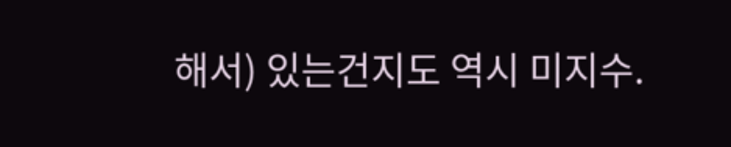해서) 있는건지도 역시 미지수.